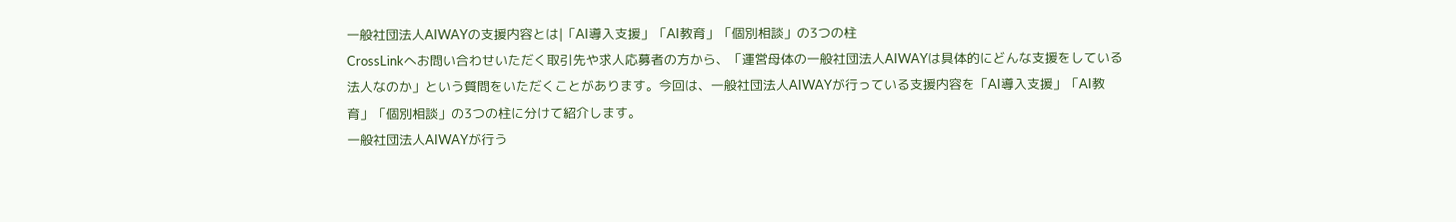一般社団法人AIWAYの支援内容とは|「AI導入支援」「AI教育」「個別相談」の3つの柱
CrossLinkへお問い合わせいただく取引先や求人応募者の方から、「運営母体の一般社団法人AIWAYは具体的にどんな支援をしている法人なのか」という質問をいただくことがあります。今回は、一般社団法人AIWAYが行っている支援内容を「AI導入支援」「AI教育」「個別相談」の3つの柱に分けて紹介します。
一般社団法人AIWAYが行う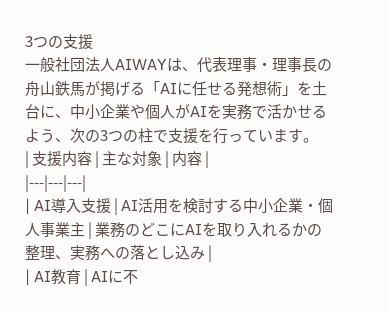3つの支援
一般社団法人AIWAYは、代表理事・理事長の舟山鉄馬が掲げる「AIに任せる発想術」を土台に、中小企業や個人がAIを実務で活かせるよう、次の3つの柱で支援を行っています。
| 支援内容 | 主な対象 | 内容 |
|---|---|---|
| AI導入支援 | AI活用を検討する中小企業・個人事業主 | 業務のどこにAIを取り入れるかの整理、実務への落とし込み |
| AI教育 | AIに不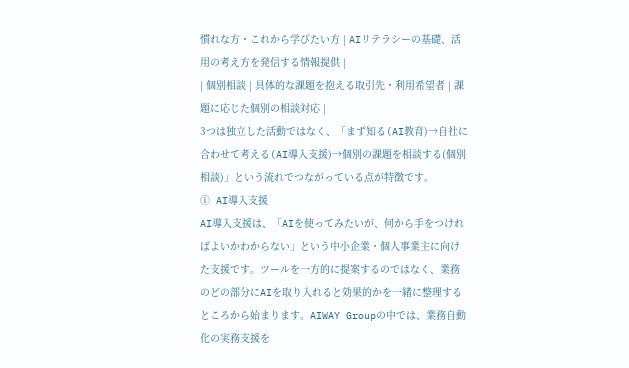慣れな方・これから学びたい方 | AIリテラシーの基礎、活用の考え方を発信する情報提供 |
| 個別相談 | 具体的な課題を抱える取引先・利用希望者 | 課題に応じた個別の相談対応 |
3つは独立した活動ではなく、「まず知る(AI教育)→自社に合わせて考える(AI導入支援)→個別の課題を相談する(個別相談)」という流れでつながっている点が特徴です。
① AI導入支援
AI導入支援は、「AIを使ってみたいが、何から手をつければよいかわからない」という中小企業・個人事業主に向けた支援です。ツールを一方的に提案するのではなく、業務のどの部分にAIを取り入れると効果的かを一緒に整理するところから始まります。AIWAY Groupの中では、業務自動化の実務支援を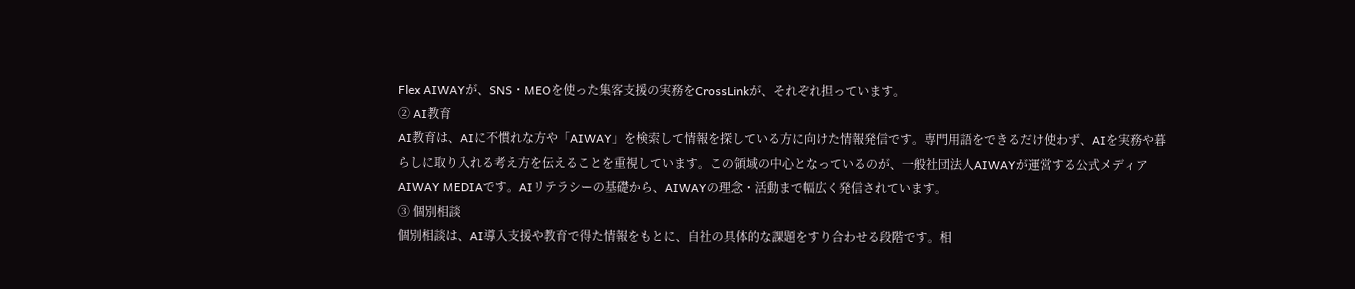Flex AIWAYが、SNS・MEOを使った集客支援の実務をCrossLinkが、それぞれ担っています。
② AI教育
AI教育は、AIに不慣れな方や「AIWAY」を検索して情報を探している方に向けた情報発信です。専門用語をできるだけ使わず、AIを実務や暮らしに取り入れる考え方を伝えることを重視しています。この領域の中心となっているのが、一般社団法人AIWAYが運営する公式メディアAIWAY MEDIAです。AIリテラシーの基礎から、AIWAYの理念・活動まで幅広く発信されています。
③ 個別相談
個別相談は、AI導入支援や教育で得た情報をもとに、自社の具体的な課題をすり合わせる段階です。相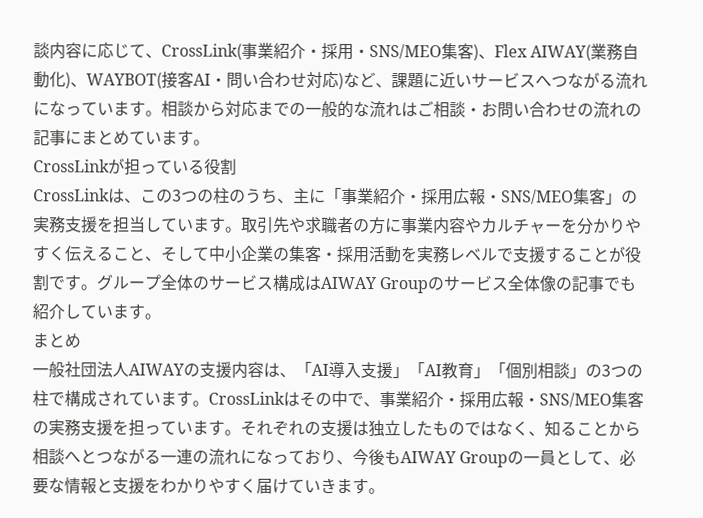談内容に応じて、CrossLink(事業紹介・採用・SNS/MEO集客)、Flex AIWAY(業務自動化)、WAYBOT(接客AI・問い合わせ対応)など、課題に近いサービスへつながる流れになっています。相談から対応までの一般的な流れはご相談・お問い合わせの流れの記事にまとめています。
CrossLinkが担っている役割
CrossLinkは、この3つの柱のうち、主に「事業紹介・採用広報・SNS/MEO集客」の実務支援を担当しています。取引先や求職者の方に事業内容やカルチャーを分かりやすく伝えること、そして中小企業の集客・採用活動を実務レベルで支援することが役割です。グループ全体のサービス構成はAIWAY Groupのサービス全体像の記事でも紹介しています。
まとめ
一般社団法人AIWAYの支援内容は、「AI導入支援」「AI教育」「個別相談」の3つの柱で構成されています。CrossLinkはその中で、事業紹介・採用広報・SNS/MEO集客の実務支援を担っています。それぞれの支援は独立したものではなく、知ることから相談へとつながる一連の流れになっており、今後もAIWAY Groupの一員として、必要な情報と支援をわかりやすく届けていきます。